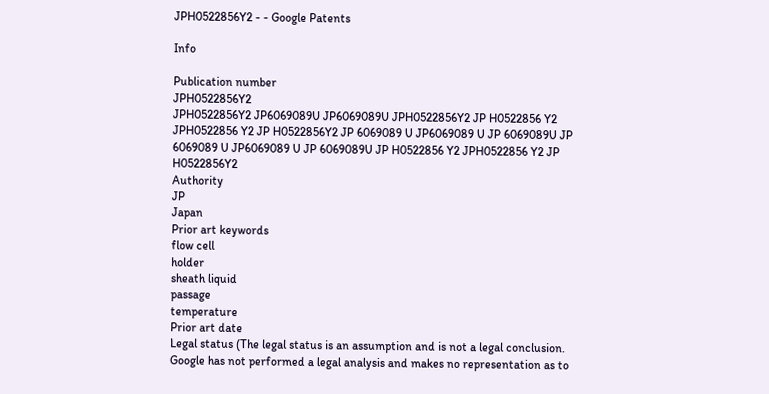JPH0522856Y2 - - Google Patents

Info

Publication number
JPH0522856Y2
JPH0522856Y2 JP6069089U JP6069089U JPH0522856Y2 JP H0522856 Y2 JPH0522856 Y2 JP H0522856Y2 JP 6069089 U JP6069089 U JP 6069089U JP 6069089 U JP6069089 U JP 6069089U JP H0522856 Y2 JPH0522856 Y2 JP H0522856Y2
Authority
JP
Japan
Prior art keywords
flow cell
holder
sheath liquid
passage
temperature
Prior art date
Legal status (The legal status is an assumption and is not a legal conclusion. Google has not performed a legal analysis and makes no representation as to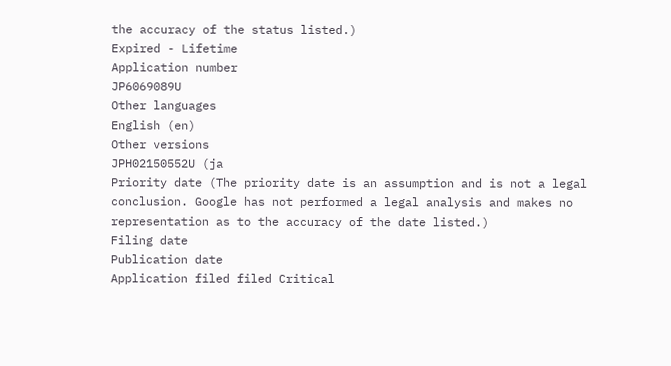the accuracy of the status listed.)
Expired - Lifetime
Application number
JP6069089U
Other languages
English (en)
Other versions
JPH02150552U (ja
Priority date (The priority date is an assumption and is not a legal conclusion. Google has not performed a legal analysis and makes no representation as to the accuracy of the date listed.)
Filing date
Publication date
Application filed filed Critical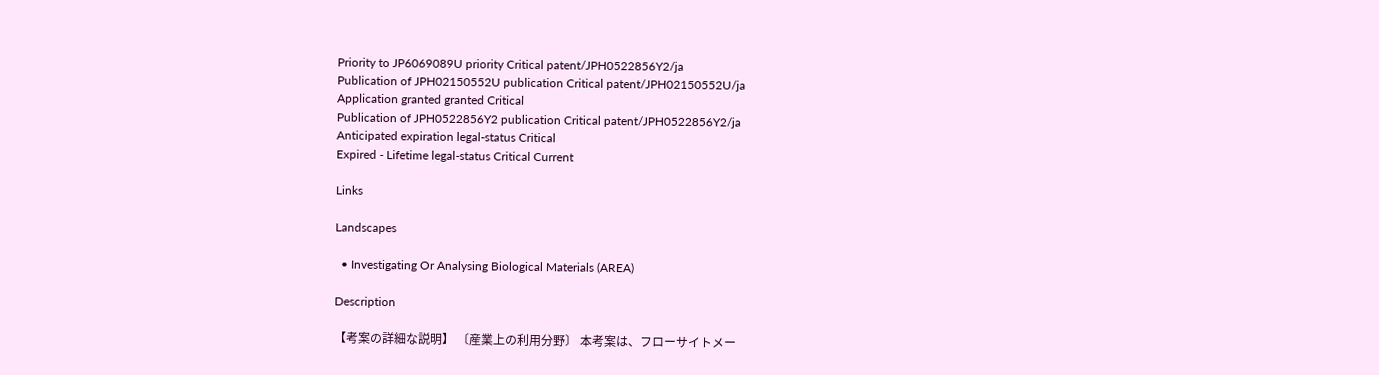Priority to JP6069089U priority Critical patent/JPH0522856Y2/ja
Publication of JPH02150552U publication Critical patent/JPH02150552U/ja
Application granted granted Critical
Publication of JPH0522856Y2 publication Critical patent/JPH0522856Y2/ja
Anticipated expiration legal-status Critical
Expired - Lifetime legal-status Critical Current

Links

Landscapes

  • Investigating Or Analysing Biological Materials (AREA)

Description

【考案の詳細な説明】 〔産業上の利用分野〕 本考案は、フローサイトメー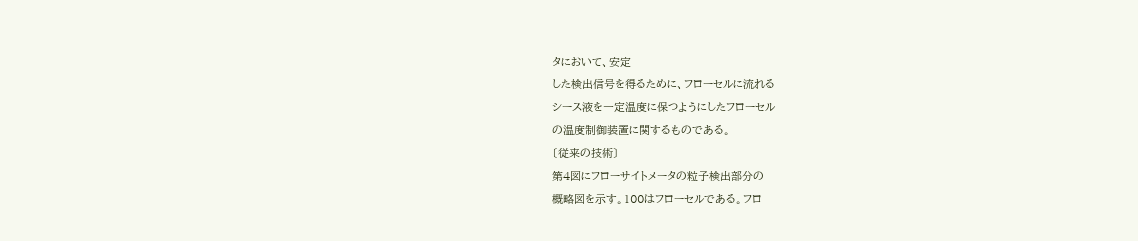タにおいて、安定
した検出信号を得るために、フローセルに流れる
シース液を一定温度に保つようにしたフローセル
の温度制御装置に関するものである。
〔従来の技術〕
第4図にフローサイトメータの粒子検出部分の
概略図を示す。100はフローセルである。フロ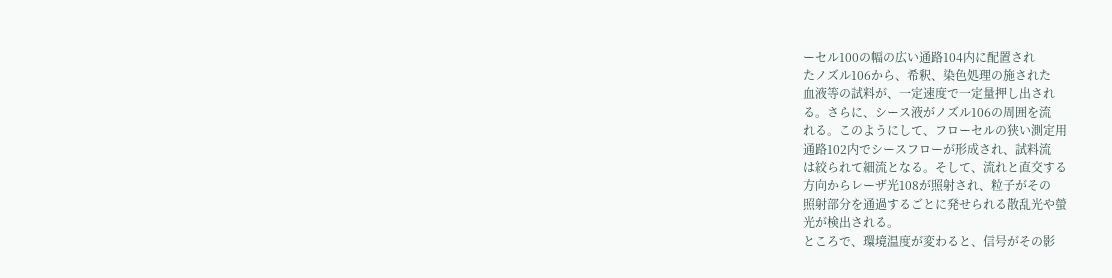ーセル100の幅の広い通路104内に配置され
たノズル106から、希釈、染色処理の施された
血液等の試料が、一定速度で一定量押し出され
る。さらに、シース液がノズル106の周囲を流
れる。このようにして、フローセルの狭い測定用
通路102内でシースフローが形成され、試料流
は絞られて細流となる。そして、流れと直交する
方向からレーザ光108が照射され、粒子がその
照射部分を通過するごとに発せられる散乱光や螢
光が検出される。
ところで、環境温度が変わると、信号がその影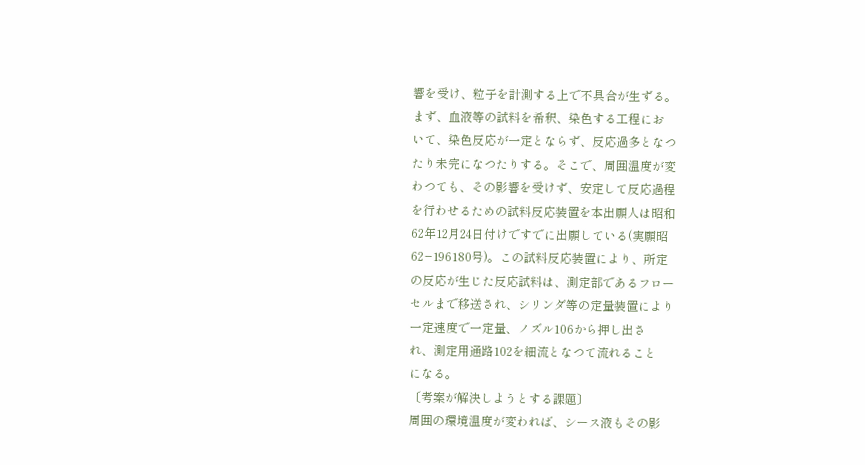響を受け、粒子を計測する上で不具合が生ずる。
まず、血液等の試料を希釈、染色する工程にお
いて、染色反応が一定とならず、反応過多となつ
たり未完になつたりする。そこで、周囲温度が変
わつても、その影響を受けず、安定して反応過程
を行わせるための試料反応装置を本出願人は昭和
62年12月24日付けですでに出願している(実願昭
62−196180号)。この試料反応装置により、所定
の反応が生じた反応試料は、測定部であるフロー
セルまで移送され、シリンダ等の定量装置により
一定速度で一定量、ノズル106から押し出さ
れ、測定用通路102を細流となつて流れること
になる。
〔考案が解決しようとする課題〕
周囲の環境温度が変われば、シース液もその影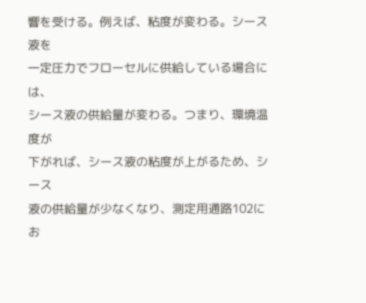響を受ける。例えば、粘度が変わる。シース液を
一定圧力でフローセルに供給している場合には、
シース液の供給量が変わる。つまり、環境温度が
下がれば、シース液の粘度が上がるため、シース
液の供給量が少なくなり、測定用通路102にお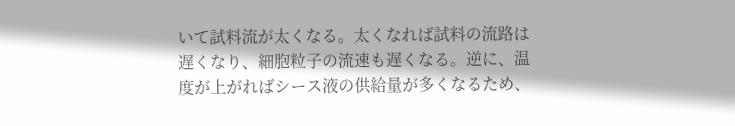いて試料流が太くなる。太くなれば試料の流路は
遅くなり、細胞粒子の流速も遅くなる。逆に、温
度が上がればシース液の供給量が多くなるため、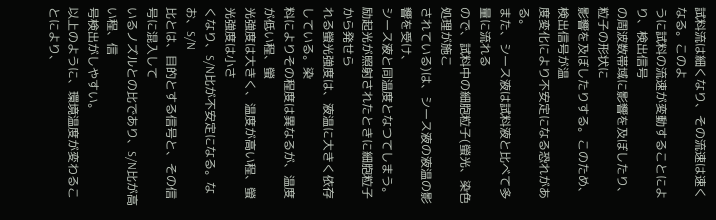試料流は細くなり、その流速は速くなる。このよ
うに試料の流速が変動することにより、検出信号
の周波数帯域に影響を及ぼしたり、粒子の形状に
影響を及ぼしたりする。このため、検出信号が温
度変化により不安定になる恐れがある。
また、シース液は試料液と比べて多量に流れる
ので、試料中の細胞粒子(螢光、染色処理が施こ
されている)は、シース液の液温の影響を受け、
シース液と同温度となつてしまう。
励起光が照射されたときに細胞粒子から発せら
れる螢光強度は、液温に大きく依存している。染
料によりその程度は異なるが、温度が低い程、螢
光強度は大きく、温度が高い程、螢光強度は小さ
くなり、S/N比が不安定になる。なお、S/N
比とは、目的とする信号と、その信号に混入して
いるノズルとの比であり、S/N比が高い程、信
号検出がしやすい。
以上のように、環境温度が変わることにより、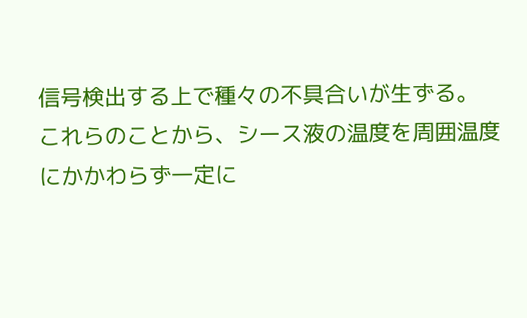信号検出する上で種々の不具合いが生ずる。
これらのことから、シース液の温度を周囲温度
にかかわらず一定に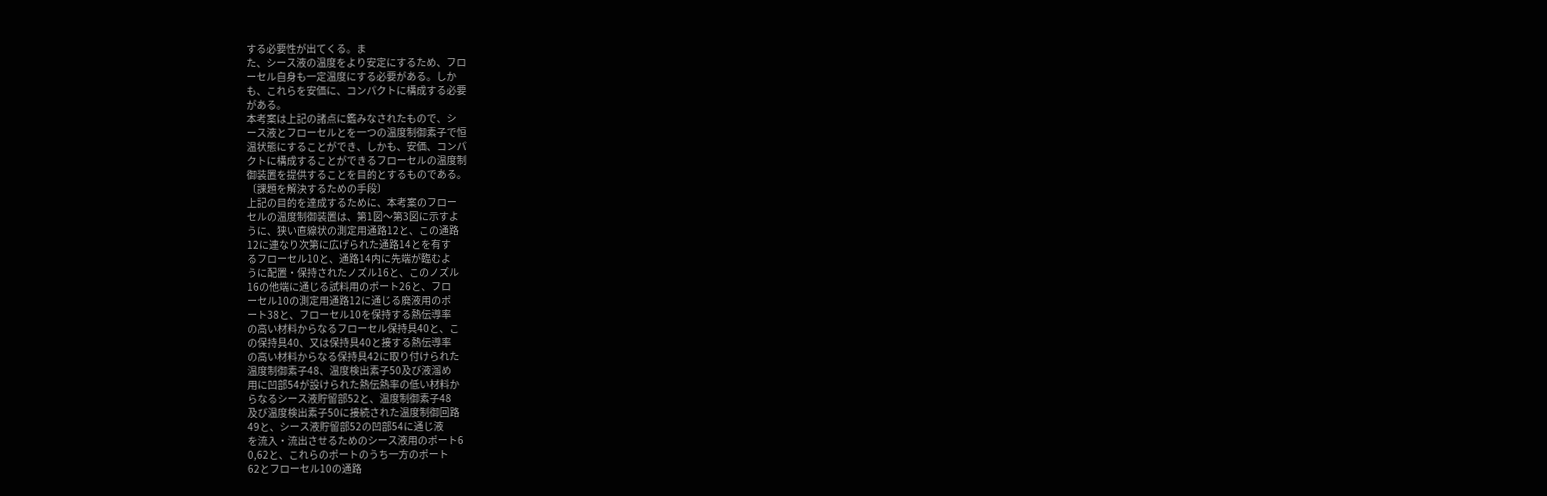する必要性が出てくる。ま
た、シース液の温度をより安定にするため、フロ
ーセル自身も一定温度にする必要がある。しか
も、これらを安価に、コンパクトに構成する必要
がある。
本考案は上記の諸点に鑑みなされたもので、シ
ース液とフローセルとを一つの温度制御素子で恒
温状態にすることができ、しかも、安価、コンパ
クトに構成することができるフローセルの温度制
御装置を提供することを目的とするものである。
〔課題を解決するための手段〕
上記の目的を達成するために、本考案のフロー
セルの温度制御装置は、第1図〜第3図に示すよ
うに、狭い直線状の測定用通路12と、この通路
12に連なり次第に広げられた通路14とを有す
るフローセル10と、通路14内に先端が臨むよ
うに配置・保持されたノズル16と、このノズル
16の他端に通じる試料用のポート26と、フロ
ーセル10の測定用通路12に通じる廃液用のポ
ート38と、フローセル10を保持する熱伝導率
の高い材料からなるフローセル保持具40と、こ
の保持具40、又は保持具40と接する熱伝導率
の高い材料からなる保持具42に取り付けられた
温度制御素子48、温度検出素子50及び液溜め
用に凹部54が設けられた熱伝熱率の低い材料か
らなるシース液貯留部52と、温度制御素子48
及び温度検出素子50に接続された温度制御回路
49と、シース液貯留部52の凹部54に通じ液
を流入・流出させるためのシース液用のポート6
0,62と、これらのポートのうち一方のポート
62とフローセル10の通路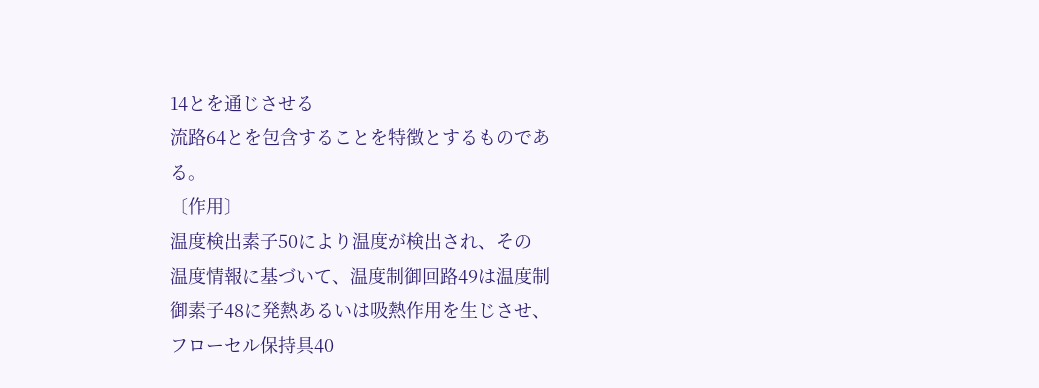14とを通じさせる
流路64とを包含することを特徴とするものであ
る。
〔作用〕
温度検出素子50により温度が検出され、その
温度情報に基づいて、温度制御回路49は温度制
御素子48に発熱あるいは吸熱作用を生じさせ、
フローセル保持具40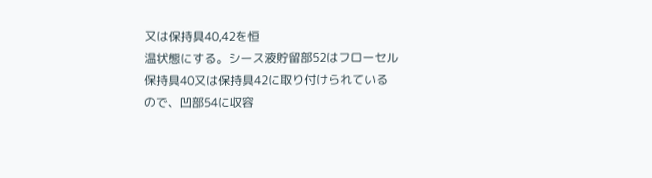又は保持具40,42を恒
温状態にする。シース液貯留部52はフローセル
保持具40又は保持具42に取り付けられている
ので、凹部54に収容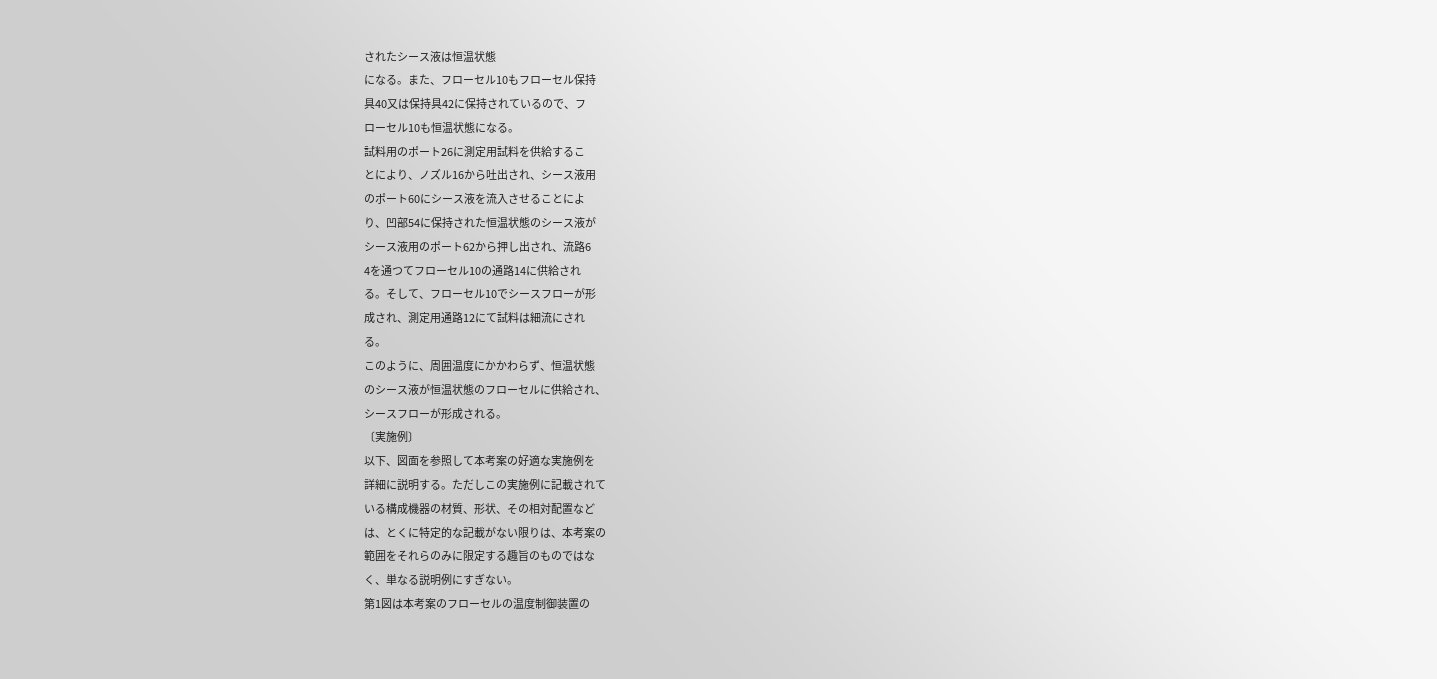されたシース液は恒温状態
になる。また、フローセル10もフローセル保持
具40又は保持具42に保持されているので、フ
ローセル10も恒温状態になる。
試料用のポート26に測定用試料を供給するこ
とにより、ノズル16から吐出され、シース液用
のポート60にシース液を流入させることによ
り、凹部54に保持された恒温状態のシース液が
シース液用のポート62から押し出され、流路6
4を通つてフローセル10の通路14に供給され
る。そして、フローセル10でシースフローが形
成され、測定用通路12にて試料は細流にされ
る。
このように、周囲温度にかかわらず、恒温状態
のシース液が恒温状態のフローセルに供給され、
シースフローが形成される。
〔実施例〕
以下、図面を参照して本考案の好適な実施例を
詳細に説明する。ただしこの実施例に記載されて
いる構成機器の材質、形状、その相対配置など
は、とくに特定的な記載がない限りは、本考案の
範囲をそれらのみに限定する趣旨のものではな
く、単なる説明例にすぎない。
第1図は本考案のフローセルの温度制御装置の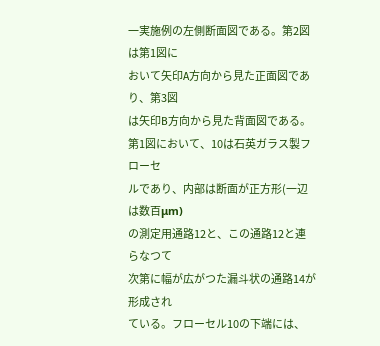一実施例の左側断面図である。第2図は第1図に
おいて矢印A方向から見た正面図であり、第3図
は矢印B方向から見た背面図である。
第1図において、10は石英ガラス製フローセ
ルであり、内部は断面が正方形(一辺は数百μm)
の測定用通路12と、この通路12と連らなつて
次第に幅が広がつた漏斗状の通路14が形成され
ている。フローセル10の下端には、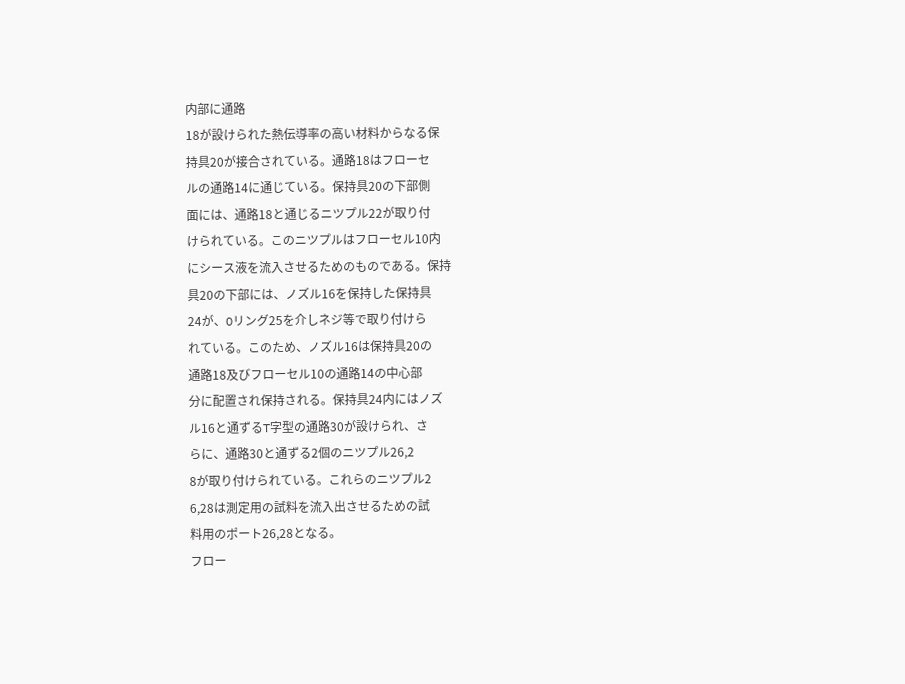内部に通路
18が設けられた熱伝導率の高い材料からなる保
持具20が接合されている。通路18はフローセ
ルの通路14に通じている。保持具20の下部側
面には、通路18と通じるニツプル22が取り付
けられている。このニツプルはフローセル10内
にシース液を流入させるためのものである。保持
具20の下部には、ノズル16を保持した保持具
24が、Oリング25を介しネジ等で取り付けら
れている。このため、ノズル16は保持具20の
通路18及びフローセル10の通路14の中心部
分に配置され保持される。保持具24内にはノズ
ル16と通ずるT字型の通路30が設けられ、さ
らに、通路30と通ずる2個のニツプル26,2
8が取り付けられている。これらのニツプル2
6,28は測定用の試料を流入出させるための試
料用のポート26,28となる。
フロー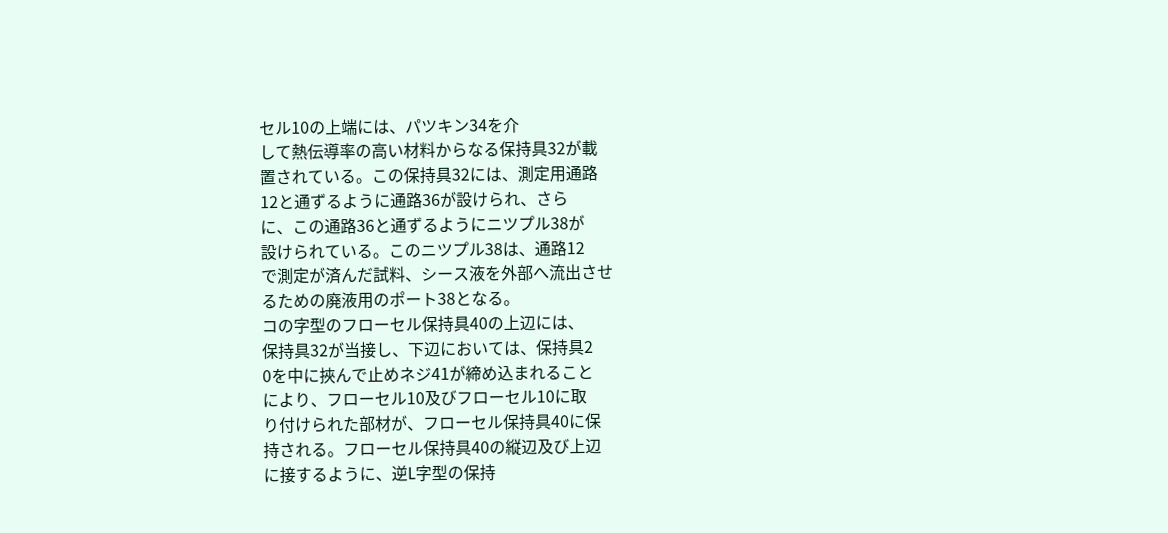セル10の上端には、パツキン34を介
して熱伝導率の高い材料からなる保持具32が載
置されている。この保持具32には、測定用通路
12と通ずるように通路36が設けられ、さら
に、この通路36と通ずるようにニツプル38が
設けられている。このニツプル38は、通路12
で測定が済んだ試料、シース液を外部へ流出させ
るための廃液用のポート38となる。
コの字型のフローセル保持具40の上辺には、
保持具32が当接し、下辺においては、保持具2
0を中に挾んで止めネジ41が締め込まれること
により、フローセル10及びフローセル10に取
り付けられた部材が、フローセル保持具40に保
持される。フローセル保持具40の縦辺及び上辺
に接するように、逆L字型の保持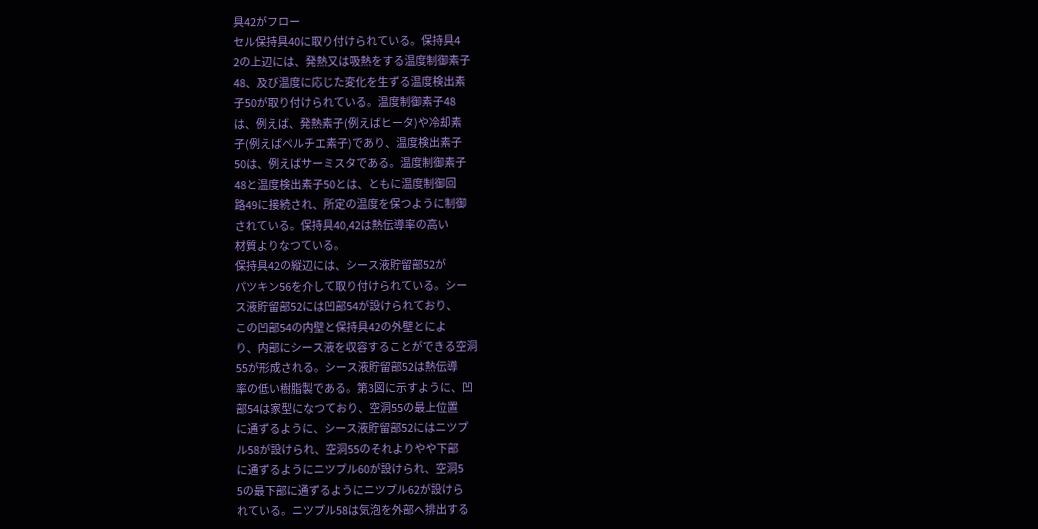具42がフロー
セル保持具40に取り付けられている。保持具4
2の上辺には、発熱又は吸熱をする温度制御素子
48、及び温度に応じた変化を生ずる温度検出素
子50が取り付けられている。温度制御素子48
は、例えば、発熱素子(例えばヒータ)や冷却素
子(例えばペルチエ素子)であり、温度検出素子
50は、例えばサーミスタである。温度制御素子
48と温度検出素子50とは、ともに温度制御回
路49に接続され、所定の温度を保つように制御
されている。保持具40,42は熱伝導率の高い
材質よりなつている。
保持具42の縦辺には、シース液貯留部52が
パツキン56を介して取り付けられている。シー
ス液貯留部52には凹部54が設けられており、
この凹部54の内壁と保持具42の外壁とによ
り、内部にシース液を収容することができる空洞
55が形成される。シース液貯留部52は熱伝導
率の低い樹脂製である。第3図に示すように、凹
部54は家型になつており、空洞55の最上位置
に通ずるように、シース液貯留部52にはニツプ
ル58が設けられ、空洞55のそれよりやや下部
に通ずるようにニツプル60が設けられ、空洞5
5の最下部に通ずるようにニツプル62が設けら
れている。ニツプル58は気泡を外部へ排出する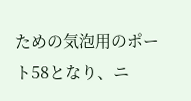ための気泡用のポート58となり、ニ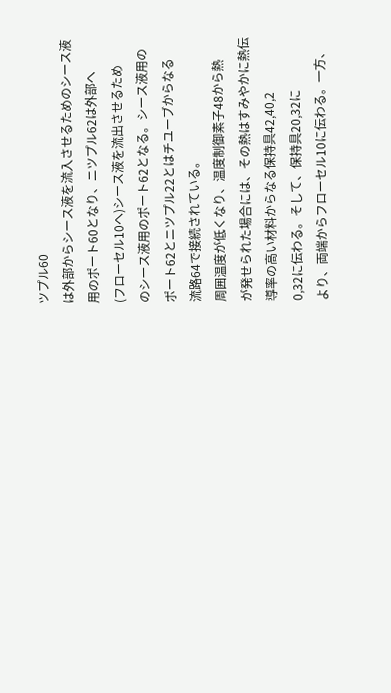ツプル60
は外部からシース液を流入させるためのシース液
用のポート60となり、ニツプル62は外部へ
(フローセル10へ)シース液を流出させるため
のシース液用のポート62となる。シース液用の
ポート62とニツプル22とはチユーブからなる
流路64で接続されている。
周囲温度が低くなり、温度制御素子48から熱
が発せられた場合には、その熱はすみやかに熱伝
導率の高い材料からなる保持具42,40,2
0,32に伝わる。そして、保持具20,32に
より、両端からフローセル10に伝わる。一方、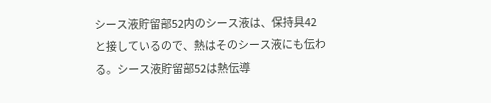シース液貯留部52内のシース液は、保持具42
と接しているので、熱はそのシース液にも伝わ
る。シース液貯留部52は熱伝導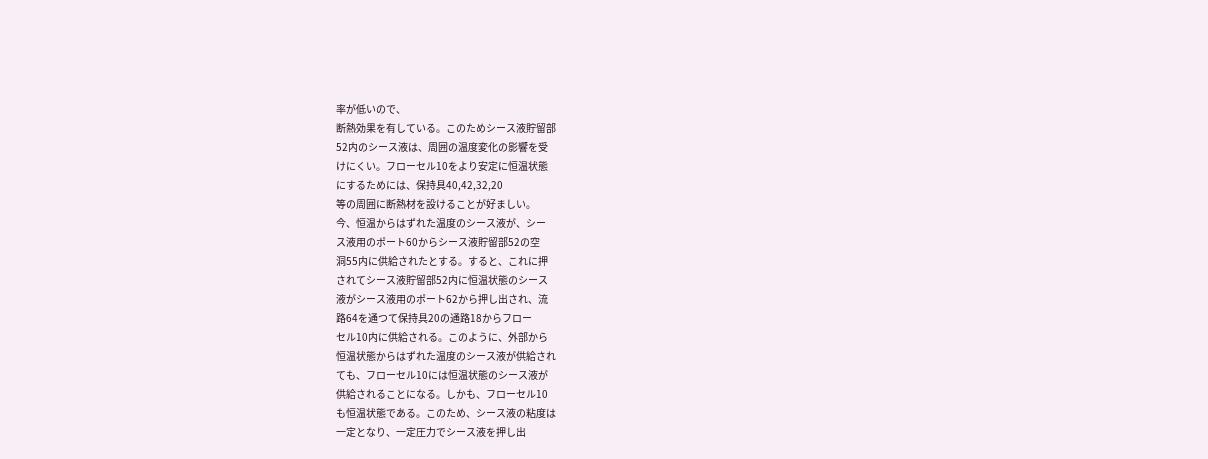率が低いので、
断熱効果を有している。このためシース液貯留部
52内のシース液は、周囲の温度変化の影響を受
けにくい。フローセル10をより安定に恒温状態
にするためには、保持具40,42,32,20
等の周囲に断熱材を設けることが好ましい。
今、恒温からはずれた温度のシース液が、シー
ス液用のポート60からシース液貯留部52の空
洞55内に供給されたとする。すると、これに押
されてシース液貯留部52内に恒温状態のシース
液がシース液用のポート62から押し出され、流
路64を通つて保持具20の通路18からフロー
セル10内に供給される。このように、外部から
恒温状態からはずれた温度のシース液が供給され
ても、フローセル10には恒温状態のシース液が
供給されることになる。しかも、フローセル10
も恒温状態である。このため、シース液の粘度は
一定となり、一定圧力でシース液を押し出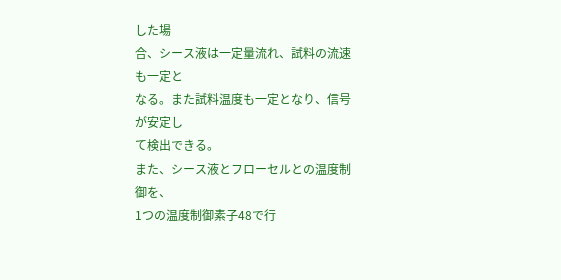した場
合、シース液は一定量流れ、試料の流速も一定と
なる。また試料温度も一定となり、信号が安定し
て検出できる。
また、シース液とフローセルとの温度制御を、
1つの温度制御素子48で行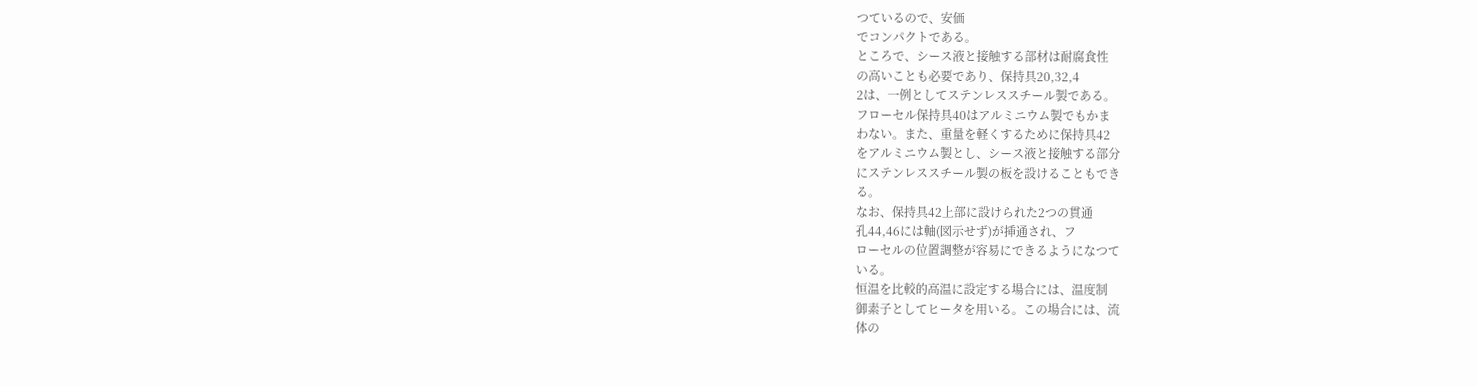つているので、安価
でコンパクトである。
ところで、シース液と接触する部材は耐腐食性
の高いことも必要であり、保持具20,32,4
2は、一例としてステンレススチール製である。
フローセル保持具40はアルミニウム製でもかま
わない。また、重量を軽くするために保持具42
をアルミニウム製とし、シース液と接触する部分
にステンレススチール製の板を設けることもでき
る。
なお、保持具42上部に設けられた2つの貫通
孔44,46には軸(図示せず)が挿通され、フ
ローセルの位置調整が容易にできるようになつて
いる。
恒温を比較的高温に設定する場合には、温度制
御素子としてヒータを用いる。この場合には、流
体の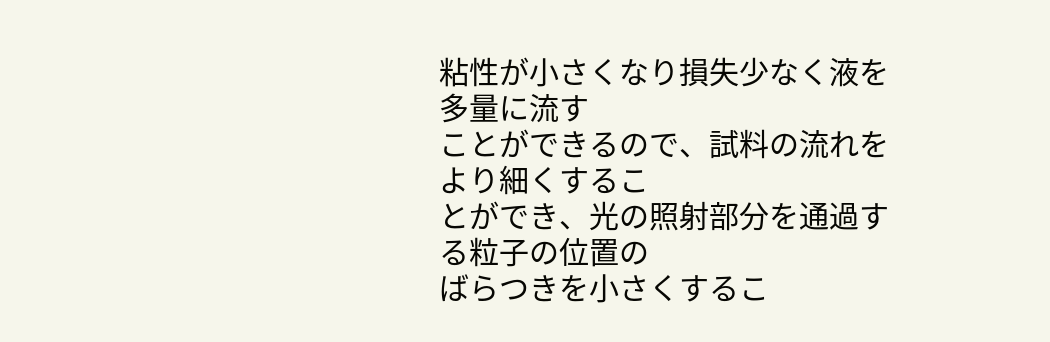粘性が小さくなり損失少なく液を多量に流す
ことができるので、試料の流れをより細くするこ
とができ、光の照射部分を通過する粒子の位置の
ばらつきを小さくするこ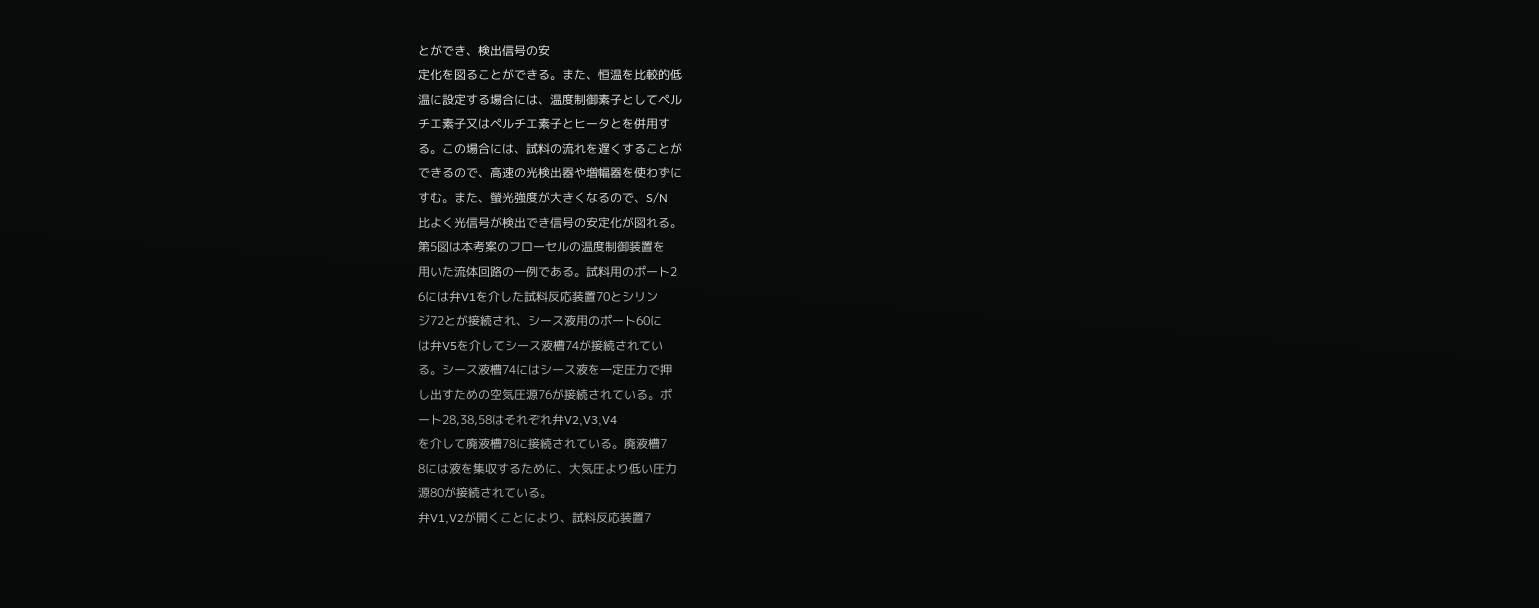とができ、検出信号の安
定化を図ることができる。また、恒温を比較的低
温に設定する場合には、温度制御素子としてペル
チエ素子又はペルチエ素子とヒータとを併用す
る。この場合には、試料の流れを遅くすることが
できるので、高速の光検出器や増幅器を使わずに
すむ。また、螢光強度が大きくなるので、S/N
比よく光信号が検出でき信号の安定化が図れる。
第5図は本考案のフローセルの温度制御装置を
用いた流体回路の一例である。試料用のポート2
6には弁V1を介した試料反応装置70とシリン
ジ72とが接続され、シース液用のポート60に
は弁V5を介してシース液槽74が接続されてい
る。シース液槽74にはシース液を一定圧力で押
し出すための空気圧源76が接続されている。ポ
ート28,38,58はそれぞれ弁V2,V3,V4
を介して廃液槽78に接続されている。廃液槽7
8には液を集収するために、大気圧より低い圧力
源80が接続されている。
弁V1,V2が開くことにより、試料反応装置7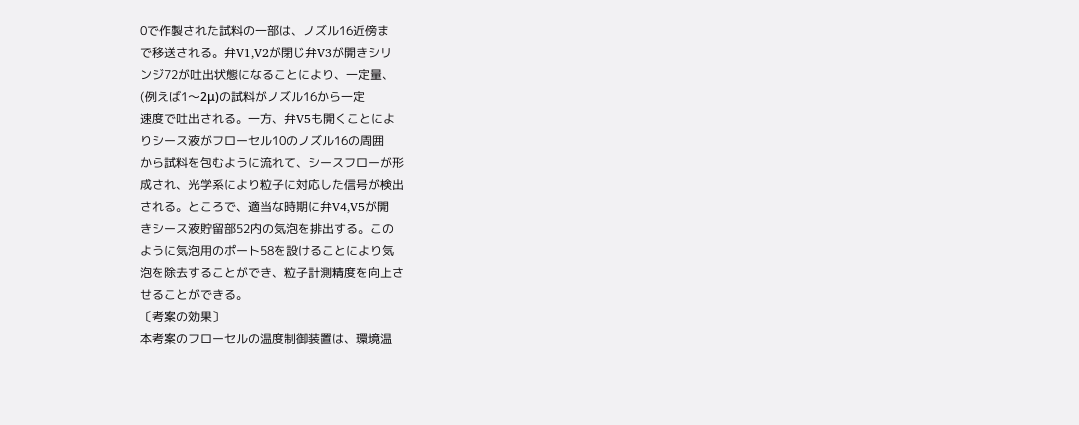0で作製された試料の一部は、ノズル16近傍ま
で移送される。弁V1,V2が閉じ弁V3が開きシリ
ンジ72が吐出状態になることにより、一定量、
(例えば1〜2μ)の試料がノズル16から一定
速度で吐出される。一方、弁V5も開くことによ
りシース液がフローセル10のノズル16の周囲
から試料を包むように流れて、シースフローが形
成され、光学系により粒子に対応した信号が検出
される。ところで、適当な時期に弁V4,V5が開
きシース液貯留部52内の気泡を排出する。この
ように気泡用のポート58を設けることにより気
泡を除去することができ、粒子計測精度を向上さ
せることができる。
〔考案の効果〕
本考案のフローセルの温度制御装置は、環境温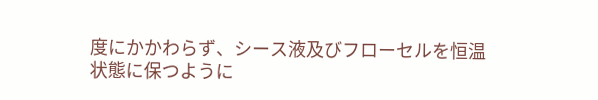度にかかわらず、シース液及びフローセルを恒温
状態に保つように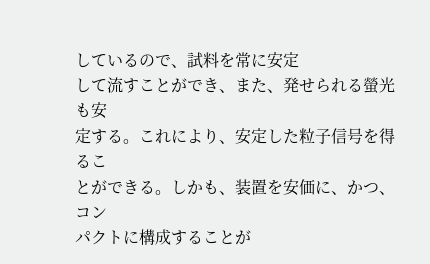しているので、試料を常に安定
して流すことができ、また、発せられる螢光も安
定する。これにより、安定した粒子信号を得るこ
とができる。しかも、装置を安価に、かつ、コン
パクトに構成することが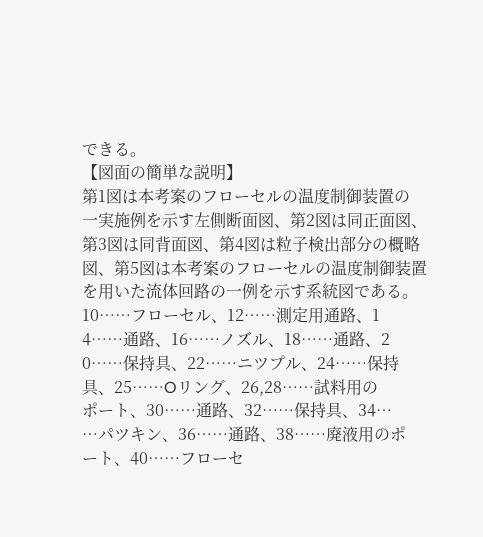できる。
【図面の簡単な説明】
第1図は本考案のフローセルの温度制御装置の
一実施例を示す左側断面図、第2図は同正面図、
第3図は同背面図、第4図は粒子検出部分の概略
図、第5図は本考案のフローセルの温度制御装置
を用いた流体回路の一例を示す系統図である。 10……フローセル、12……測定用通路、1
4……通路、16……ノズル、18……通路、2
0……保持具、22……ニツプル、24……保持
具、25……Oリング、26,28……試料用の
ポート、30……通路、32……保持具、34…
…パツキン、36……通路、38……廃液用のポ
ート、40……フローセ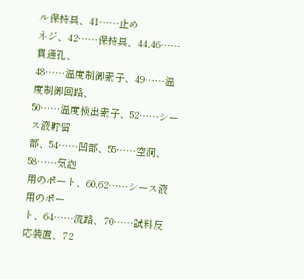ル保持具、41……止め
ネジ、42……保持具、44,46……貫通孔、
48……温度制御素子、49……温度制御回路、
50……温度検出素子、52……シース液貯留
部、54……凹部、55……空洞、58……気泡
用のポート、60,62……シース液用のポー
ト、64……流路、70……試料反応装置、72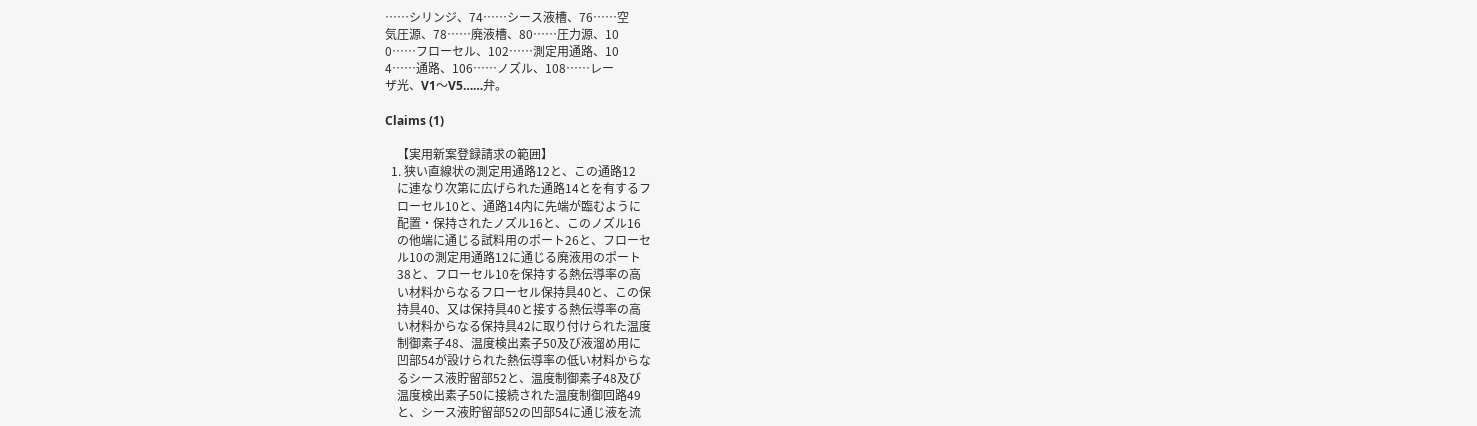……シリンジ、74……シース液槽、76……空
気圧源、78……廃液槽、80……圧力源、10
0……フローセル、102……測定用通路、10
4……通路、106……ノズル、108……レー
ザ光、V1〜V5……弁。

Claims (1)

    【実用新案登録請求の範囲】
  1. 狭い直線状の測定用通路12と、この通路12
    に連なり次第に広げられた通路14とを有するフ
    ローセル10と、通路14内に先端が臨むように
    配置・保持されたノズル16と、このノズル16
    の他端に通じる試料用のポート26と、フローセ
    ル10の測定用通路12に通じる廃液用のポート
    38と、フローセル10を保持する熱伝導率の高
    い材料からなるフローセル保持具40と、この保
    持具40、又は保持具40と接する熱伝導率の高
    い材料からなる保持具42に取り付けられた温度
    制御素子48、温度検出素子50及び液溜め用に
    凹部54が設けられた熱伝導率の低い材料からな
    るシース液貯留部52と、温度制御素子48及び
    温度検出素子50に接続された温度制御回路49
    と、シース液貯留部52の凹部54に通じ液を流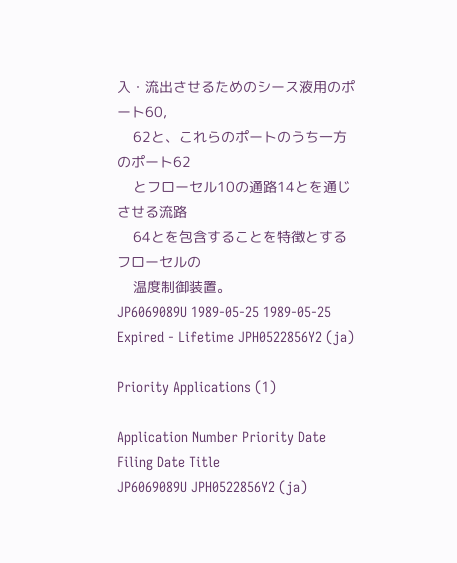入・流出させるためのシース液用のポート60,
    62と、これらのポートのうち一方のポート62
    とフローセル10の通路14とを通じさせる流路
    64とを包含することを特徴とするフローセルの
    温度制御装置。
JP6069089U 1989-05-25 1989-05-25 Expired - Lifetime JPH0522856Y2 (ja)

Priority Applications (1)

Application Number Priority Date Filing Date Title
JP6069089U JPH0522856Y2 (ja)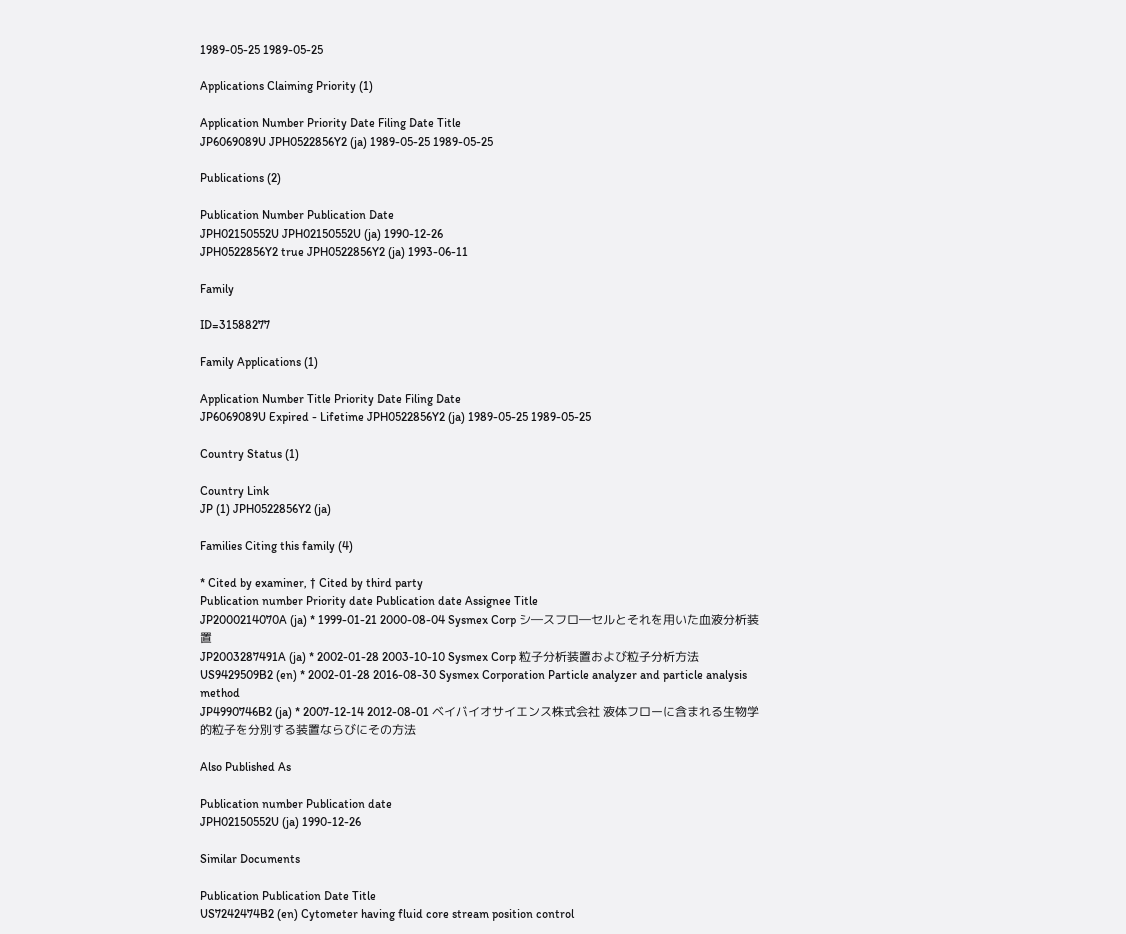1989-05-25 1989-05-25

Applications Claiming Priority (1)

Application Number Priority Date Filing Date Title
JP6069089U JPH0522856Y2 (ja) 1989-05-25 1989-05-25

Publications (2)

Publication Number Publication Date
JPH02150552U JPH02150552U (ja) 1990-12-26
JPH0522856Y2 true JPH0522856Y2 (ja) 1993-06-11

Family

ID=31588277

Family Applications (1)

Application Number Title Priority Date Filing Date
JP6069089U Expired - Lifetime JPH0522856Y2 (ja) 1989-05-25 1989-05-25

Country Status (1)

Country Link
JP (1) JPH0522856Y2 (ja)

Families Citing this family (4)

* Cited by examiner, † Cited by third party
Publication number Priority date Publication date Assignee Title
JP2000214070A (ja) * 1999-01-21 2000-08-04 Sysmex Corp シ―スフロ―セルとそれを用いた血液分析装置
JP2003287491A (ja) * 2002-01-28 2003-10-10 Sysmex Corp 粒子分析装置および粒子分析方法
US9429509B2 (en) * 2002-01-28 2016-08-30 Sysmex Corporation Particle analyzer and particle analysis method
JP4990746B2 (ja) * 2007-12-14 2012-08-01 ベイバイオサイエンス株式会社 液体フローに含まれる生物学的粒子を分別する装置ならびにその方法

Also Published As

Publication number Publication date
JPH02150552U (ja) 1990-12-26

Similar Documents

Publication Publication Date Title
US7242474B2 (en) Cytometer having fluid core stream position control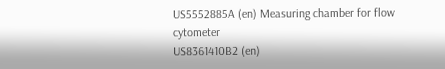US5552885A (en) Measuring chamber for flow cytometer
US8361410B2 (en)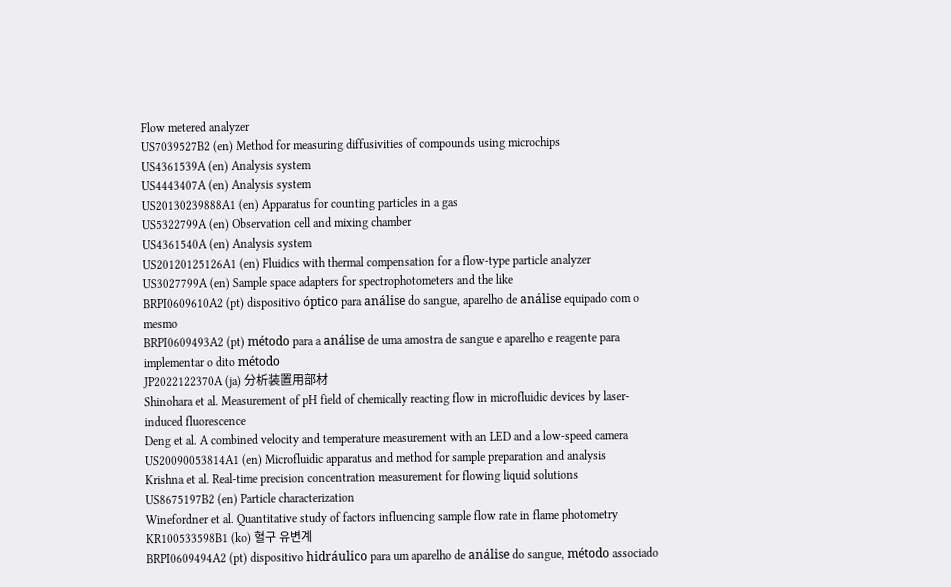Flow metered analyzer
US7039527B2 (en) Method for measuring diffusivities of compounds using microchips
US4361539A (en) Analysis system
US4443407A (en) Analysis system
US20130239888A1 (en) Apparatus for counting particles in a gas
US5322799A (en) Observation cell and mixing chamber
US4361540A (en) Analysis system
US20120125126A1 (en) Fluidics with thermal compensation for a flow-type particle analyzer
US3027799A (en) Sample space adapters for spectrophotometers and the like
BRPI0609610A2 (pt) dispositivo óptico para análise do sangue, aparelho de análise equipado com o mesmo
BRPI0609493A2 (pt) método para a análise de uma amostra de sangue e aparelho e reagente para implementar o dito método
JP2022122370A (ja) 分析装置用部材
Shinohara et al. Measurement of pH field of chemically reacting flow in microfluidic devices by laser-induced fluorescence
Deng et al. A combined velocity and temperature measurement with an LED and a low-speed camera
US20090053814A1 (en) Microfluidic apparatus and method for sample preparation and analysis
Krishna et al. Real-time precision concentration measurement for flowing liquid solutions
US8675197B2 (en) Particle characterization
Winefordner et al. Quantitative study of factors influencing sample flow rate in flame photometry
KR100533598B1 (ko) 혈구 유변계
BRPI0609494A2 (pt) dispositivo hidráulico para um aparelho de análise do sangue, método associado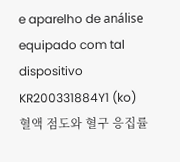e aparelho de análise equipado com tal dispositivo
KR200331884Y1 (ko) 혈액 점도와 혈구 응집률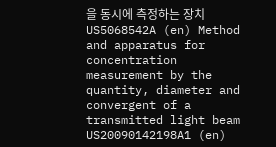을 동시에 측정하는 장치
US5068542A (en) Method and apparatus for concentration measurement by the quantity, diameter and convergent of a transmitted light beam
US20090142198A1 (en)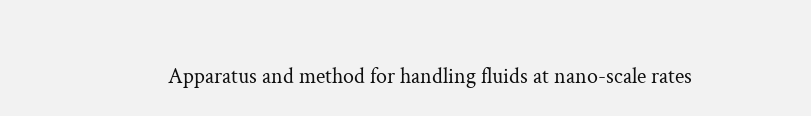Apparatus and method for handling fluids at nano-scale rates